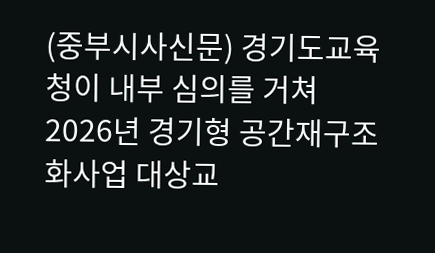(중부시사신문) 경기도교육청이 내부 심의를 거쳐 2026년 경기형 공간재구조화사업 대상교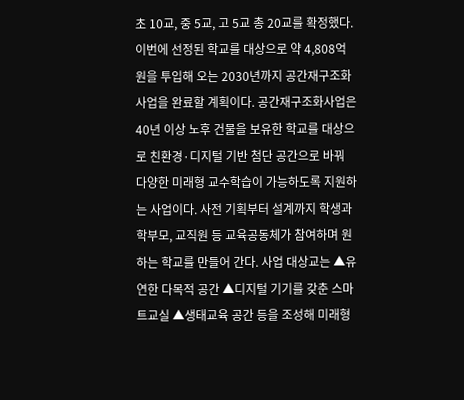초 10교, 중 5교, 고 5교 총 20교를 확정했다. 이번에 선정된 학교를 대상으로 약 4,808억 원을 투입해 오는 2030년까지 공간재구조화사업을 완료할 계획이다. 공간재구조화사업은 40년 이상 노후 건물을 보유한 학교를 대상으로 친환경·디지털 기반 첨단 공간으로 바꿔 다양한 미래형 교수학습이 가능하도록 지원하는 사업이다. 사전 기획부터 설계까지 학생과 학부모, 교직원 등 교육공동체가 참여하며 원하는 학교를 만들어 간다. 사업 대상교는 ▲유연한 다목적 공간 ▲디지털 기기를 갖춘 스마트교실 ▲생태교육 공간 등을 조성해 미래형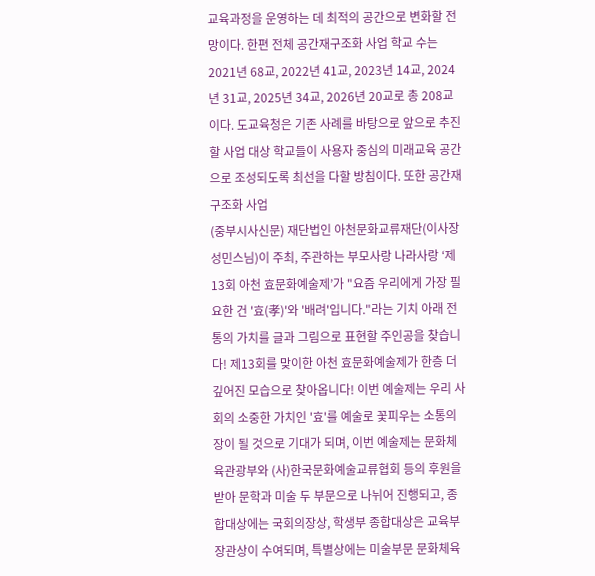교육과정을 운영하는 데 최적의 공간으로 변화할 전망이다. 한편 전체 공간재구조화 사업 학교 수는 2021년 68교, 2022년 41교, 2023년 14교, 2024년 31교, 2025년 34교, 2026년 20교로 총 208교이다. 도교육청은 기존 사례를 바탕으로 앞으로 추진할 사업 대상 학교들이 사용자 중심의 미래교육 공간으로 조성되도록 최선을 다할 방침이다. 또한 공간재구조화 사업
(중부시사신문) 재단법인 아천문화교류재단(이사장 성민스님)이 주최, 주관하는 부모사랑 나라사랑 ‘제13회 아천 효문화예술제’가 "요즘 우리에게 가장 필요한 건 '효(孝)'와 '배려'입니다."라는 기치 아래 전통의 가치를 글과 그림으로 표현할 주인공을 찾습니다! 제13회를 맞이한 아천 효문화예술제가 한층 더 깊어진 모습으로 찾아옵니다! 이번 예술제는 우리 사회의 소중한 가치인 '효'를 예술로 꽃피우는 소통의 장이 될 것으로 기대가 되며, 이번 예술제는 문화체육관광부와 (사)한국문화예술교류협회 등의 후원을 받아 문학과 미술 두 부문으로 나뉘어 진행되고, 종합대상에는 국회의장상, 학생부 종합대상은 교육부 장관상이 수여되며, 특별상에는 미술부문 문화체육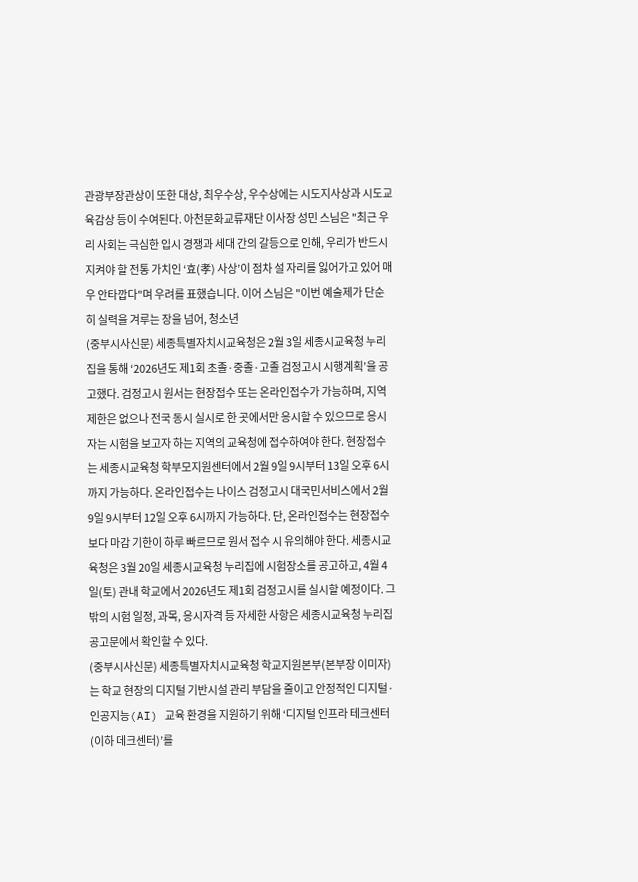관광부장관상이 또한 대상, 최우수상, 우수상에는 시도지사상과 시도교육감상 등이 수여된다. 아천문화교류재단 이사장 성민 스님은 "최근 우리 사회는 극심한 입시 경쟁과 세대 간의 갈등으로 인해, 우리가 반드시 지켜야 할 전통 가치인 ‘효(孝) 사상’이 점차 설 자리를 잃어가고 있어 매우 안타깝다"며 우려를 표했습니다. 이어 스님은 "이번 예술제가 단순히 실력을 겨루는 장을 넘어, 청소년
(중부시사신문) 세종특별자치시교육청은 2월 3일 세종시교육청 누리집을 통해 ‘2026년도 제1회 초졸·중졸·고졸 검정고시 시행계획’을 공고했다. 검정고시 원서는 현장접수 또는 온라인접수가 가능하며, 지역 제한은 없으나 전국 동시 실시로 한 곳에서만 응시할 수 있으므로 응시자는 시험을 보고자 하는 지역의 교육청에 접수하여야 한다. 현장접수는 세종시교육청 학부모지원센터에서 2월 9일 9시부터 13일 오후 6시까지 가능하다. 온라인접수는 나이스 검정고시 대국민서비스에서 2월 9일 9시부터 12일 오후 6시까지 가능하다. 단, 온라인접수는 현장접수보다 마감 기한이 하루 빠르므로 원서 접수 시 유의해야 한다. 세종시교육청은 3월 20일 세종시교육청 누리집에 시험장소를 공고하고, 4월 4일(토) 관내 학교에서 2026년도 제1회 검정고시를 실시할 예정이다. 그 밖의 시험 일정, 과목, 응시자격 등 자세한 사항은 세종시교육청 누리집 공고문에서 확인할 수 있다.
(중부시사신문) 세종특별자치시교육청 학교지원본부(본부장 이미자)는 학교 현장의 디지털 기반시설 관리 부담을 줄이고 안정적인 디지털·인공지능(AI) 교육 환경을 지원하기 위해 ‘디지털 인프라 테크센터(이하 데크센터)’를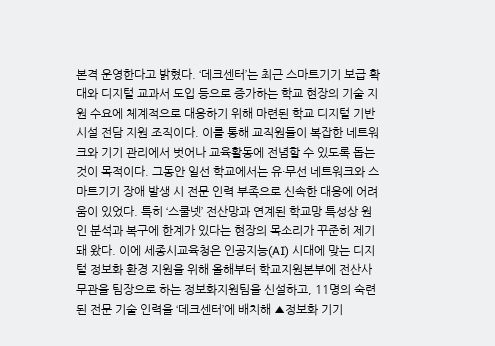본격 운영한다고 밝혔다. ‘데크센터’는 최근 스마트기기 보급 확대와 디지털 교과서 도입 등으로 증가하는 학교 현장의 기술 지원 수요에 체계적으로 대응하기 위해 마련된 학교 디지털 기반시설 전담 지원 조직이다. 이를 통해 교직원들이 복잡한 네트워크와 기기 관리에서 벗어나 교육활동에 전념할 수 있도록 돕는 것이 목적이다. 그동안 일선 학교에서는 유·무선 네트워크와 스마트기기 장애 발생 시 전문 인력 부족으로 신속한 대응에 어려움이 있었다. 특히 ‘스쿨넷’ 전산망과 연계된 학교망 특성상 원인 분석과 복구에 한계가 있다는 현장의 목소리가 꾸준히 제기돼 왔다. 이에 세종시교육청은 인공지능(AI) 시대에 맞는 디지털 정보화 환경 지원을 위해 올해부터 학교지원본부에 전산사무관을 팀장으로 하는 정보화지원팀을 신설하고, 11명의 숙련된 전문 기술 인력을 ‘데크센터’에 배치해 ▲정보화 기기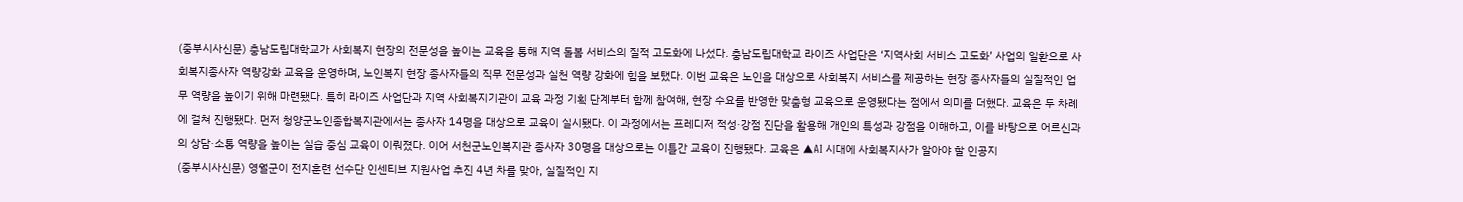(중부시사신문) 충남도립대학교가 사회복지 현장의 전문성을 높이는 교육을 통해 지역 돌봄 서비스의 질적 고도화에 나섰다. 충남도립대학교 라이즈 사업단은 ‘지역사회 서비스 고도화’ 사업의 일환으로 사회복지종사자 역량강화 교육을 운영하며, 노인복지 현장 종사자들의 직무 전문성과 실천 역량 강화에 힘을 보탰다. 이번 교육은 노인을 대상으로 사회복지 서비스를 제공하는 현장 종사자들의 실질적인 업무 역량을 높이기 위해 마련됐다. 특히 라이즈 사업단과 지역 사회복지기관이 교육 과정 기획 단계부터 함께 참여해, 현장 수요를 반영한 맞춤형 교육으로 운영됐다는 점에서 의미를 더했다. 교육은 두 차례에 걸쳐 진행됐다. 먼저 청양군노인종합복지관에서는 종사자 14명을 대상으로 교육이 실시됐다. 이 과정에서는 프레디저 적성·강점 진단을 활용해 개인의 특성과 강점을 이해하고, 이를 바탕으로 어르신과의 상담·소통 역량을 높이는 실습 중심 교육이 이뤄졌다. 이어 서천군노인복지관 종사자 30명을 대상으로는 이틀간 교육이 진행됐다. 교육은 ▲AI 시대에 사회복지사가 알아야 할 인공지
(중부시사신문) 영월군이 전지훈련 선수단 인센티브 지원사업 추진 4년 차를 맞아, 실질적인 지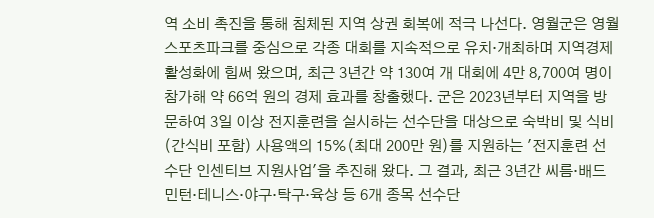역 소비 촉진을 통해 침체된 지역 상권 회복에 적극 나선다. 영월군은 영월스포츠파크를 중심으로 각종 대회를 지속적으로 유치·개최하며 지역경제 활성화에 힘써 왔으며, 최근 3년간 약 130여 개 대회에 4만 8,700여 명이 참가해 약 66억 원의 경제 효과를 창출했다. 군은 2023년부터 지역을 방문하여 3일 이상 전지훈련을 실시하는 선수단을 대상으로 숙박비 및 식비(간식비 포함) 사용액의 15%(최대 200만 원)를 지원하는 '전지훈련 선수단 인센티브 지원사업'을 추진해 왔다. 그 결과, 최근 3년간 씨름·배드민턴·테니스·야구·탁구·육상 등 6개 종목 선수단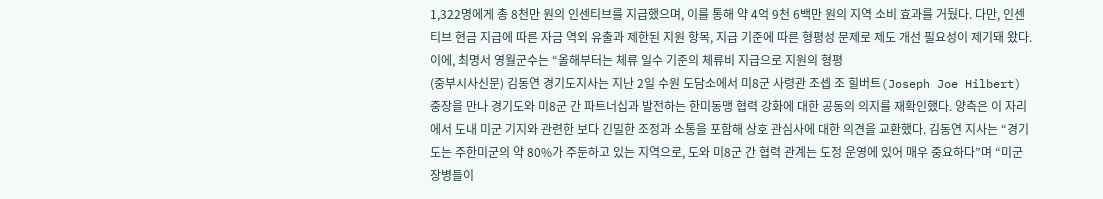1,322명에게 총 8천만 원의 인센티브를 지급했으며, 이를 통해 약 4억 9천 6백만 원의 지역 소비 효과를 거뒀다. 다만, 인센티브 현금 지급에 따른 자금 역외 유출과 제한된 지원 항목, 지급 기준에 따른 형평성 문제로 제도 개선 필요성이 제기돼 왔다. 이에, 최명서 영월군수는 “올해부터는 체류 일수 기준의 체류비 지급으로 지원의 형평
(중부시사신문) 김동연 경기도지사는 지난 2일 수원 도담소에서 미8군 사령관 조셉 조 힐버트(Joseph Joe Hilbert) 중장을 만나 경기도와 미8군 간 파트너십과 발전하는 한미동맹 협력 강화에 대한 공동의 의지를 재확인했다. 양측은 이 자리에서 도내 미군 기지와 관련한 보다 긴밀한 조정과 소통을 포함해 상호 관심사에 대한 의견을 교환했다. 김동연 지사는 “경기도는 주한미군의 약 80%가 주둔하고 있는 지역으로, 도와 미8군 간 협력 관계는 도정 운영에 있어 매우 중요하다”며 “미군 장병들이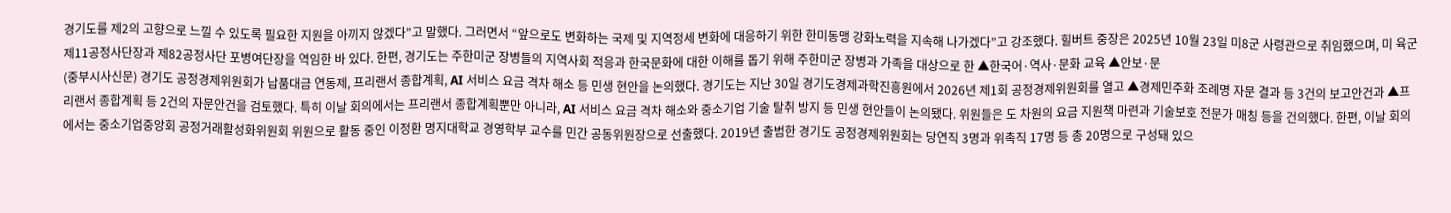경기도를 제2의 고향으로 느낄 수 있도록 필요한 지원을 아끼지 않겠다”고 말했다. 그러면서 “앞으로도 변화하는 국제 및 지역정세 변화에 대응하기 위한 한미동맹 강화노력을 지속해 나가겠다”고 강조했다. 힐버트 중장은 2025년 10월 23일 미8군 사령관으로 취임했으며, 미 육군 제11공정사단장과 제82공정사단 포병여단장을 역임한 바 있다. 한편, 경기도는 주한미군 장병들의 지역사회 적응과 한국문화에 대한 이해를 돕기 위해 주한미군 장병과 가족을 대상으로 한 ▲한국어·역사·문화 교육 ▲안보·문
(중부시사신문) 경기도 공정경제위원회가 납품대금 연동제, 프리랜서 종합계획, AI 서비스 요금 격차 해소 등 민생 현안을 논의했다. 경기도는 지난 30일 경기도경제과학진흥원에서 2026년 제1회 공정경제위원회를 열고 ▲경제민주화 조례명 자문 결과 등 3건의 보고안건과 ▲프리랜서 종합계획 등 2건의 자문안건을 검토했다. 특히 이날 회의에서는 프리랜서 종합계획뿐만 아니라, AI 서비스 요금 격차 해소와 중소기업 기술 탈취 방지 등 민생 현안들이 논의됐다. 위원들은 도 차원의 요금 지원책 마련과 기술보호 전문가 매칭 등을 건의했다. 한편, 이날 회의에서는 중소기업중앙회 공정거래활성화위원회 위원으로 활동 중인 이정환 명지대학교 경영학부 교수를 민간 공동위원장으로 선출했다. 2019년 출범한 경기도 공정경제위원회는 당연직 3명과 위촉직 17명 등 총 20명으로 구성돼 있으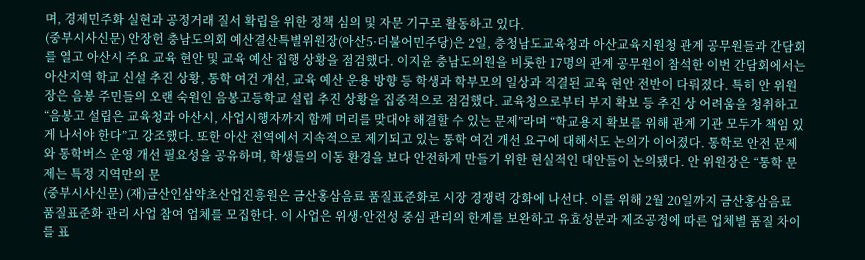며, 경제민주화 실현과 공정거래 질서 확립을 위한 정책 심의 및 자문 기구로 활동하고 있다.
(중부시사신문) 안장헌 충남도의회 예산결산특별위원장(아산5·더불어민주당)은 2일, 충청남도교육청과 아산교육지원청 관계 공무원들과 간담회를 열고 아산시 주요 교육 현안 및 교육 예산 집행 상황을 점검했다. 이지윤 충남도의원을 비롯한 17명의 관계 공무원이 참석한 이번 간담회에서는 아산지역 학교 신설 추진 상황, 통학 여건 개선, 교육 예산 운용 방향 등 학생과 학부모의 일상과 직결된 교육 현안 전반이 다뤄졌다. 특히 안 위원장은 음봉 주민들의 오랜 숙원인 음봉고등학교 설립 추진 상황을 집중적으로 점검했다. 교육청으로부터 부지 확보 등 추진 상 어려움을 청취하고 “음봉고 설립은 교육청과 아산시, 사업시행자까지 함께 머리를 맞대야 해결할 수 있는 문제”라며 “학교용지 확보를 위해 관계 기관 모두가 책임 있게 나서야 한다”고 강조했다. 또한 아산 전역에서 지속적으로 제기되고 있는 통학 여건 개선 요구에 대해서도 논의가 이어졌다. 통학로 안전 문제와 통학버스 운영 개선 필요성을 공유하며, 학생들의 이동 환경을 보다 안전하게 만들기 위한 현실적인 대안들이 논의됐다. 안 위원장은 “통학 문제는 특정 지역만의 문
(중부시사신문) (재)금산인삼약초산업진흥원은 금산홍삼음료 품질표준화로 시장 경쟁력 강화에 나선다. 이를 위해 2월 20일까지 금산홍삼음료 품질표준화 관리 사업 참여 업체를 모집한다. 이 사업은 위생·안전성 중심 관리의 한계를 보완하고 유효성분과 제조공정에 따른 업체별 품질 차이를 표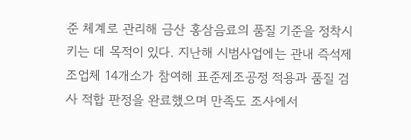준 체계로 관리해 금산 홍삼음료의 품질 기준을 정착시키는 데 목적이 있다. 지난해 시범사업에는 관내 즉석제조업체 14개소가 참여해 표준제조공정 적용과 품질 검사 적합 판정을 완료했으며 만족도 조사에서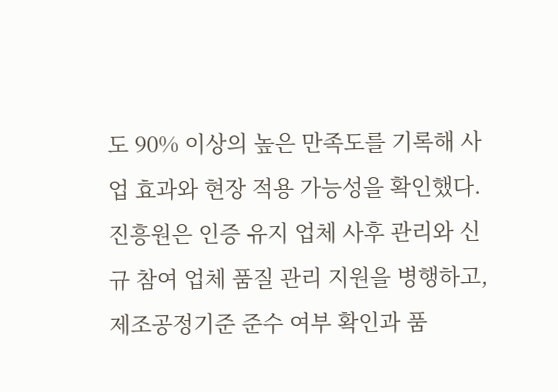도 90% 이상의 높은 만족도를 기록해 사업 효과와 현장 적용 가능성을 확인했다. 진흥원은 인증 유지 업체 사후 관리와 신규 참여 업체 품질 관리 지원을 병행하고, 제조공정기준 준수 여부 확인과 품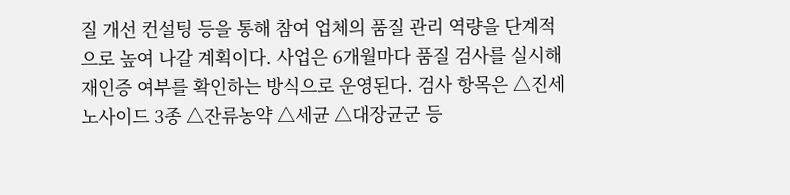질 개선 컨설팅 등을 통해 참여 업체의 품질 관리 역량을 단계적으로 높여 나갈 계획이다. 사업은 6개월마다 품질 검사를 실시해 재인증 여부를 확인하는 방식으로 운영된다. 검사 항목은 △진세노사이드 3종 △잔류농약 △세균 △대장균군 등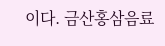이다. 금산홍삼음료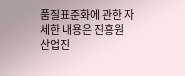품질표준화에 관한 자세한 내용은 진흥원 산업진